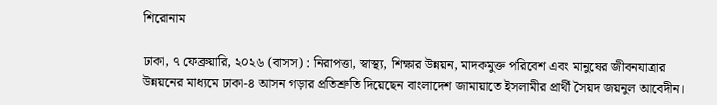শিরোনাম

ঢাকা, ৭ ফেব্রুয়ারি, ২০২৬ (বাসস) : নিরাপত্তা, স্বাস্থ্য, শিক্ষার উন্নয়ন, মাদকমুক্ত পরিবেশ এবং মানুষের জীবনযাত্রার উন্নয়নের মাধ্যমে ঢাকা-৪ আসন গড়ার প্রতিশ্রুতি দিয়েছেন বাংলাদেশ জামায়াতে ইসলামীর প্রার্থী সৈয়দ জয়নুল আবেদীন।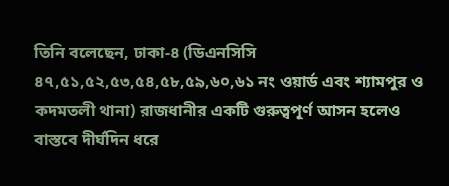তিনি বলেছেন, ঢাকা-৪ (ডিএনসিসি ৪৭,৫১,৫২,৫৩,৫৪,৫৮,৫৯,৬০,৬১ নং ওয়ার্ড এবং শ্যামপুর ও কদমতলী থানা) রাজধানীর একটি গুরুত্বপূর্ণ আসন হলেও বাস্তবে দীর্ঘদিন ধরে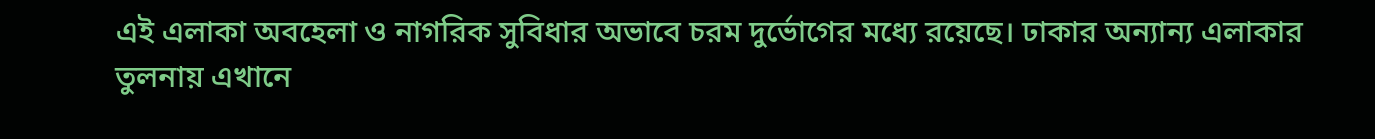এই এলাকা অবহেলা ও নাগরিক সুবিধার অভাবে চরম দুর্ভোগের মধ্যে রয়েছে। ঢাকার অন্যান্য এলাকার তুলনায় এখানে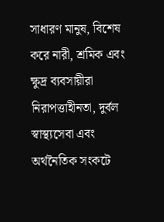সাধারণ মানুষ, বিশেষ করে নারী, শ্রমিক এবং ক্ষুদ্র ব্যবসায়ীরা নিরাপত্তাহীনতা, দুর্বল স্বাস্থ্যসেবা এবং অর্থনৈতিক সংকটে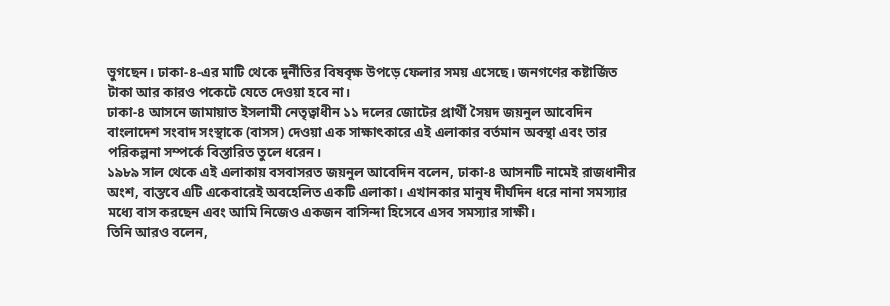ভুগছেন। ঢাকা-৪-এর মাটি থেকে দুর্নীতির বিষবৃক্ষ উপড়ে ফেলার সময় এসেছে। জনগণের কষ্টার্জিত টাকা আর কারও পকেটে যেতে দেওয়া হবে না।
ঢাকা-৪ আসনে জামায়াত ইসলামী নেতৃত্বাধীন ১১ দলের জোটের প্রার্থী সৈয়দ জয়নুল আবেদিন বাংলাদেশ সংবাদ সংস্থাকে (বাসস) দেওয়া এক সাক্ষাৎকারে এই এলাকার বর্তমান অবস্থা এবং তার পরিকল্পনা সম্পর্কে বিস্তারিত তুলে ধরেন।
১৯৮৯ সাল থেকে এই এলাকায় বসবাসরত জয়নুল আবেদিন বলেন, ঢাকা-৪ আসনটি নামেই রাজধানীর অংশ, বাস্তবে এটি একেবারেই অবহেলিত একটি এলাকা। এখানকার মানুষ দীর্ঘদিন ধরে নানা সমস্যার মধ্যে বাস করছেন এবং আমি নিজেও একজন বাসিন্দা হিসেবে এসব সমস্যার সাক্ষী।
তিনি আরও বলেন,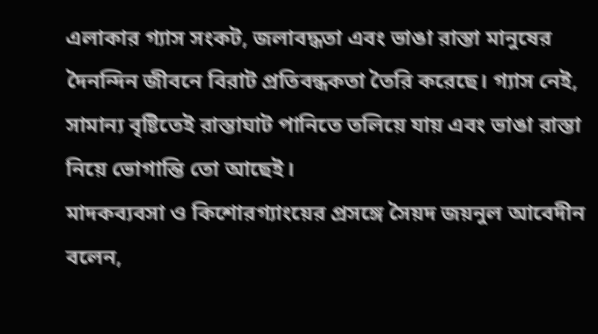এলাকার গ্যাস সংকট, জলাবদ্ধতা এবং ভাঙা রাস্তা মানুষের দৈনন্দিন জীবনে বিরাট প্রতিবন্ধকতা তৈরি করেছে। গ্যাস নেই, সামান্য বৃষ্টিতেই রাস্তাঘাট পানিতে তলিয়ে যায় এবং ভাঙা রাস্তা নিয়ে ভোগান্তি তো আছেই।
মাদকব্যবসা ও কিশোরগ্যাংয়ের প্রসঙ্গে সৈয়দ জয়নুল আবেদীন বলেন,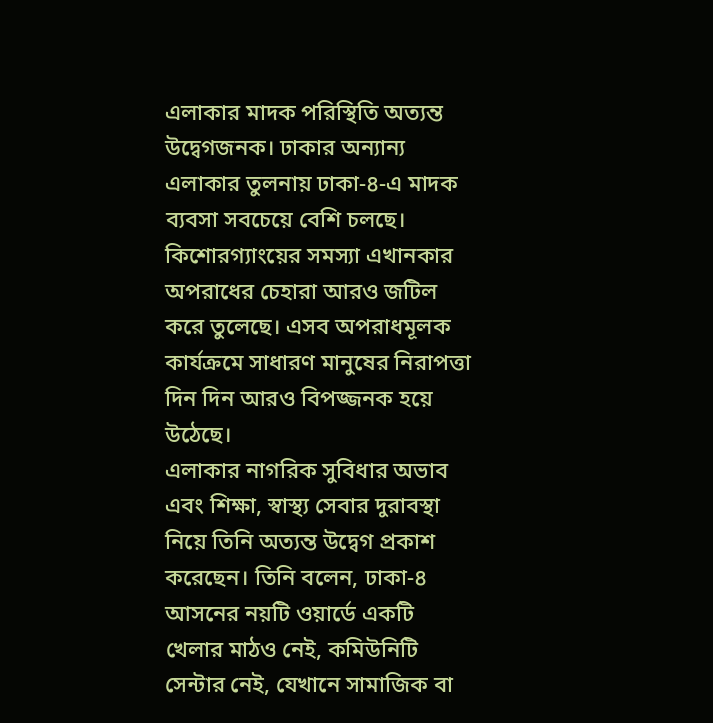এলাকার মাদক পরিস্থিতি অত্যন্ত উদ্বেগজনক। ঢাকার অন্যান্য এলাকার তুলনায় ঢাকা-৪-এ মাদক ব্যবসা সবচেয়ে বেশি চলছে। কিশোরগ্যাংয়ের সমস্যা এখানকার অপরাধের চেহারা আরও জটিল করে তুলেছে। এসব অপরাধমূলক কার্যক্রমে সাধারণ মানুষের নিরাপত্তা দিন দিন আরও বিপজ্জনক হয়ে উঠেছে।
এলাকার নাগরিক সুবিধার অভাব এবং শিক্ষা, স্বাস্থ্য সেবার দুরাবস্থা নিয়ে তিনি অত্যন্ত উদ্বেগ প্রকাশ করেছেন। তিনি বলেন, ঢাকা-৪ আসনের নয়টি ওয়ার্ডে একটি খেলার মাঠও নেই, কমিউনিটি সেন্টার নেই, যেখানে সামাজিক বা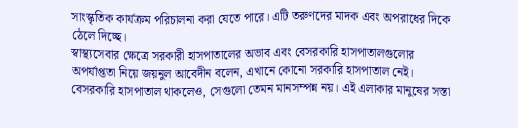সাংস্কৃতিক কার্যক্রম পরিচালনা করা যেতে পারে। এটি তরুণদের মাদক এবং অপরাধের দিকে ঠেলে দিচ্ছে।
স্বাস্থ্যসেবার ক্ষেত্রে সরকারী হাসপাতালের অভাব এবং বেসরকারি হাসপাতালগুলোর অপর্যাপ্ততা নিয়ে জয়নুল আবেদীন বলেন, এখানে কোনো সরকারি হাসপাতাল নেই। বেসরকারি হাসপাতাল থাকলেও, সেগুলো তেমন মানসম্পন্ন নয়। এই এলাকার মানুষের সস্তা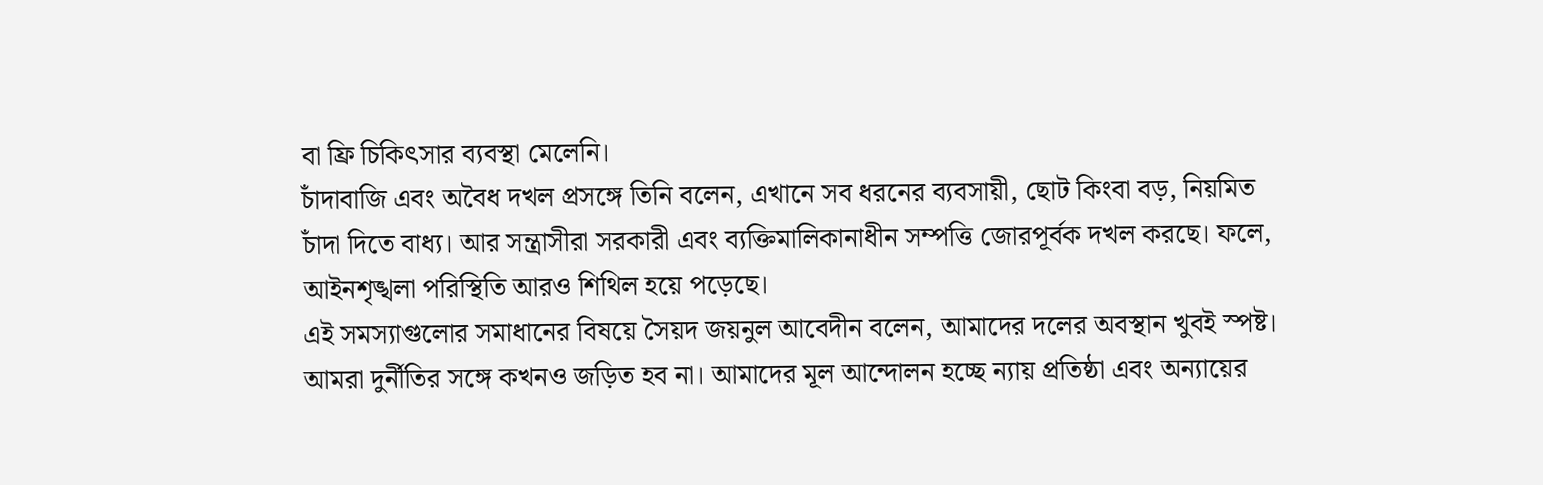বা ফ্রি চিকিৎসার ব্যবস্থা মেলেনি।
চাঁদাবাজি এবং অবৈধ দখল প্রসঙ্গে তিনি বলেন, এখানে সব ধরনের ব্যবসায়ী, ছোট কিংবা বড়, নিয়মিত চাঁদা দিতে বাধ্য। আর সন্ত্রাসীরা সরকারী এবং ব্যক্তিমালিকানাধীন সম্পত্তি জোরপূর্বক দখল করছে। ফলে, আইনশৃঙ্খলা পরিস্থিতি আরও শিথিল হয়ে পড়েছে।
এই সমস্যাগুলোর সমাধানের বিষয়ে সৈয়দ জয়নুল আবেদীন বলেন, আমাদের দলের অবস্থান খুবই স্পষ্ট। আমরা দুর্নীতির সঙ্গে কখনও জড়িত হব না। আমাদের মূল আন্দোলন হচ্ছে ন্যায় প্রতিষ্ঠা এবং অন্যায়ের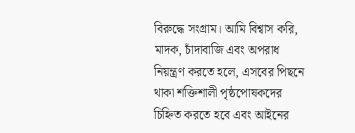বিরুদ্ধে সংগ্রাম। আমি বিশ্বাস করি, মাদক, চাঁদাবাজি এবং অপরাধ নিয়ন্ত্রণ করতে হলে, এসবের পিছনে থাকা শক্তিশালী পৃষ্ঠপোষকদের চিহ্নিত করতে হবে এবং আইনের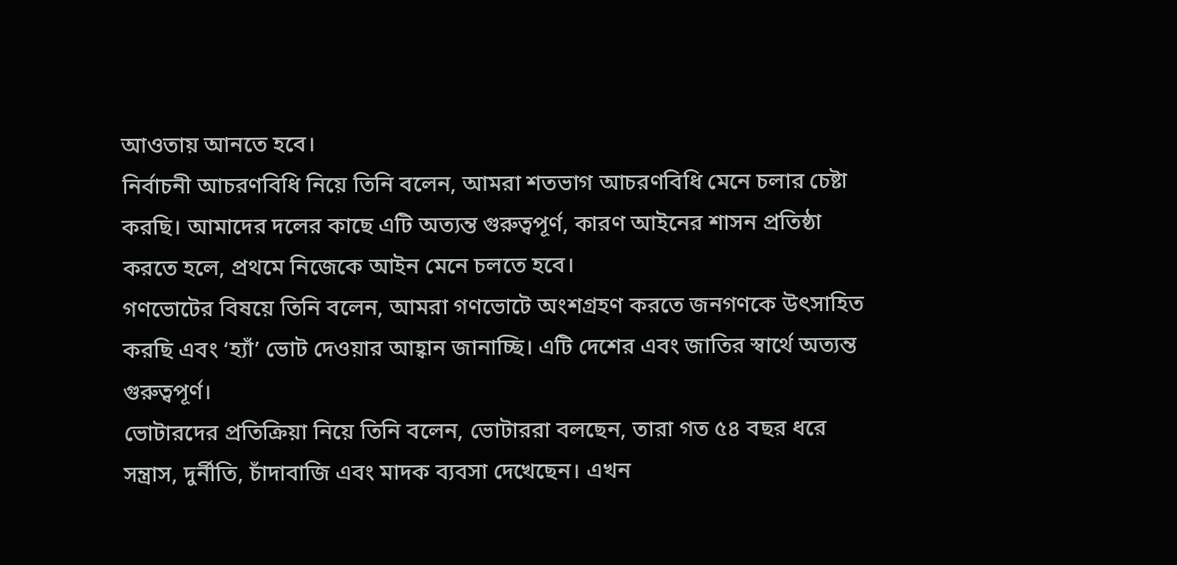আওতায় আনতে হবে।
নির্বাচনী আচরণবিধি নিয়ে তিনি বলেন, আমরা শতভাগ আচরণবিধি মেনে চলার চেষ্টা করছি। আমাদের দলের কাছে এটি অত্যন্ত গুরুত্বপূর্ণ, কারণ আইনের শাসন প্রতিষ্ঠা করতে হলে, প্রথমে নিজেকে আইন মেনে চলতে হবে।
গণভোটের বিষয়ে তিনি বলেন, আমরা গণভোটে অংশগ্রহণ করতে জনগণকে উৎসাহিত করছি এবং ‘হ্যাঁ’ ভোট দেওয়ার আহ্বান জানাচ্ছি। এটি দেশের এবং জাতির স্বার্থে অত্যন্ত গুরুত্বপূর্ণ।
ভোটারদের প্রতিক্রিয়া নিয়ে তিনি বলেন, ভোটাররা বলছেন, তারা গত ৫৪ বছর ধরে সন্ত্রাস, দুর্নীতি, চাঁদাবাজি এবং মাদক ব্যবসা দেখেছেন। এখন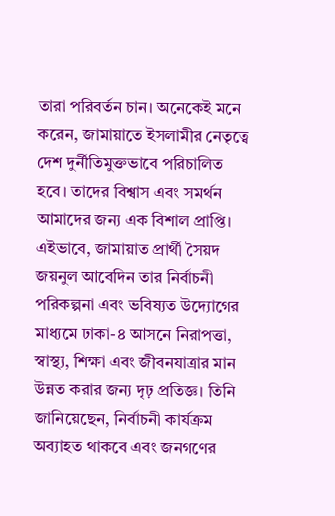তারা পরিবর্তন চান। অনেকেই মনে করেন, জামায়াতে ইসলামীর নেতৃত্বে দেশ দুর্নীতিমুক্তভাবে পরিচালিত হবে। তাদের বিশ্বাস এবং সমর্থন আমাদের জন্য এক বিশাল প্রাপ্তি।
এইভাবে, জামায়াত প্রার্থী সৈয়দ জয়নুল আবেদিন তার নির্বাচনী পরিকল্পনা এবং ভবিষ্যত উদ্যোগের মাধ্যমে ঢাকা-৪ আসনে নিরাপত্তা, স্বাস্থ্য, শিক্ষা এবং জীবনযাত্রার মান উন্নত করার জন্য দৃঢ় প্রতিজ্ঞ। তিনি জানিয়েছেন, নির্বাচনী কার্যক্রম অব্যাহত থাকবে এবং জনগণের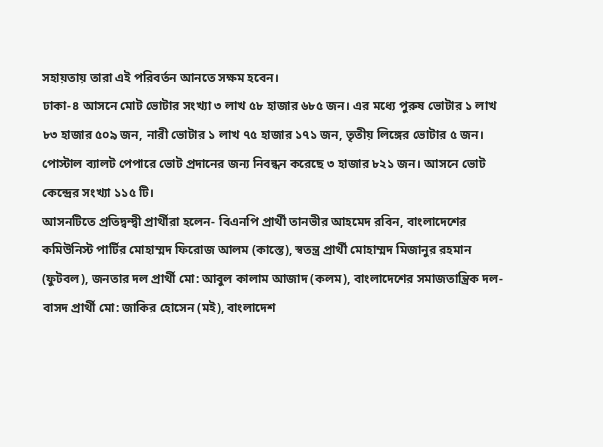সহায়তায় তারা এই পরিবর্তন আনতে সক্ষম হবেন।
ঢাকা-৪ আসনে মোট ভোটার সংখ্যা ৩ লাখ ৫৮ হাজার ৬৮৫ জন। এর মধ্যে পুরুষ ভোটার ১ লাখ ৮৩ হাজার ৫০৯ জন, নারী ভোটার ১ লাখ ৭৫ হাজার ১৭১ জন, তৃতীয় লিঙ্গের ভোটার ৫ জন। পোস্টাল ব্যালট পেপারে ভোট প্রদানের জন্য নিবন্ধন করেছে ৩ হাজার ৮২১ জন। আসনে ভোট কেন্দ্রের সংখ্যা ১১৫ টি।
আসনটিতে প্রতিদ্বন্দ্বী প্রার্থীরা হলেন- বিএনপি প্রার্থী তানভীর আহমেদ রবিন, বাংলাদেশের কমিউনিস্ট পার্টির মোহাম্মদ ফিরোজ আলম (কাস্তে), স্বতন্ত্র প্রার্থী মোহাম্মদ মিজানুর রহমান (ফুটবল), জনতার দল প্রার্থী মো: আবুল কালাম আজাদ (কলম), বাংলাদেশের সমাজতান্ত্রিক দল- বাসদ প্রার্থী মো: জাকির হোসেন (মই), বাংলাদেশ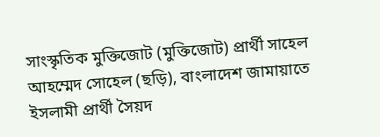সাংস্কৃতিক মুক্তিজোট (মুক্তিজোট) প্রার্থী সাহেল আহম্মেদ সোহেল (ছড়ি), বাংলাদেশ জামায়াতে ইসলামী প্রার্থী সৈয়দ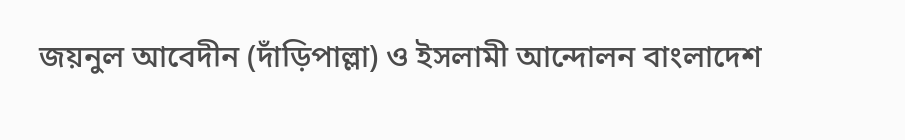জয়নুল আবেদীন (দাঁড়িপাল্লা) ও ইসলামী আন্দোলন বাংলাদেশ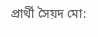প্রার্থী সৈয়দ মো: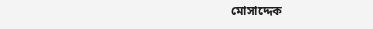মোসাদ্দেক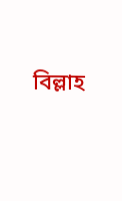বিল্লাহ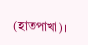(হাতপাখা)।